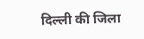दिल्ली की जिला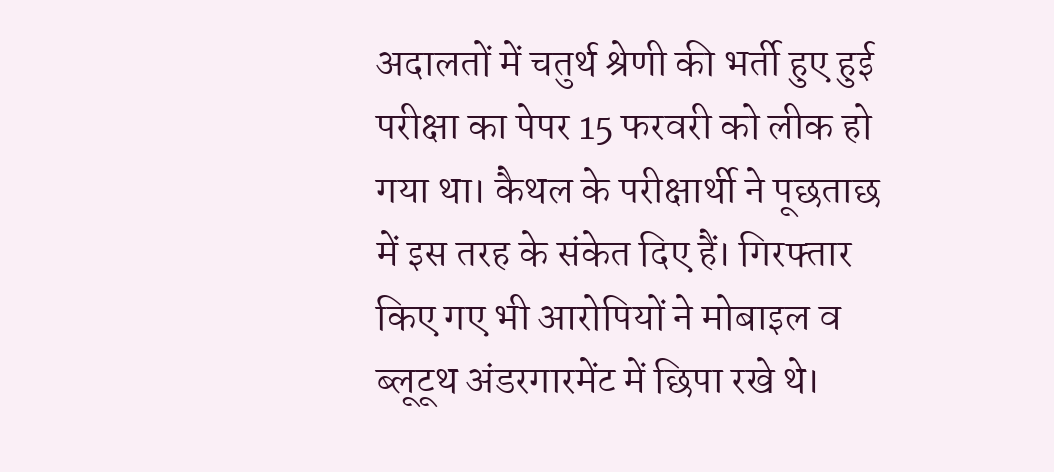अदालतों में चतुर्थ श्रेणी की भर्ती हुए हुई परीक्षा का पेपर 15 फरवरी को लीक हो गया था। कैथल के परीक्षार्थी ने पूछताछ में इस तरह के संकेत दिए हैं। गिरफ्तार किए गए भी आरोपियों ने मोबाइल व ब्लूटूथ अंडरगारमेंट में छिपा रखे थे।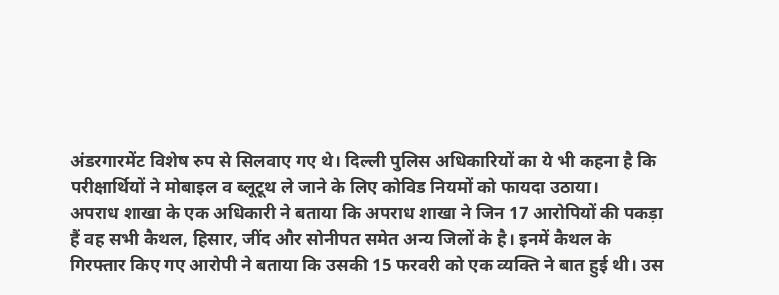अंडरगारमेंट विशेष रुप से सिलवाए गए थे। दिल्ली पुलिस अधिकारियों का ये भी कहना है कि परीक्षार्थियों ने मोबाइल व ब्लूटूथ ले जाने के लिए कोविड नियमों को फायदा उठाया।
अपराध शाखा के एक अधिकारी ने बताया कि अपराध शाखा ने जिन 17 आरोपियों की पकड़ा हैं वह सभी कैथल, हिसार, जींद और सोनीपत समेत अन्य जिलों के है। इनमें कैथल के गिरफ्तार किए गए आरोपी ने बताया कि उसकी 15 फरवरी को एक व्यक्ति ने बात हुई थी। उस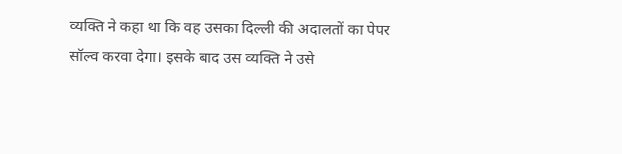व्यक्ति ने कहा था कि वह उसका दिल्ली की अदालतों का पेपर सॉल्व करवा देगा। इसके बाद उस व्यक्ति ने उसे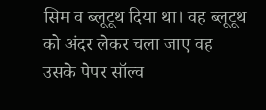सिम व ब्लूटूथ दिया था। वह ब्लूटूथ को अंदर लेकर चला जाए वह उसके पेपर सॉल्व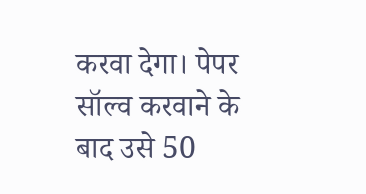करवा देगा। पेपर सॉल्व करवाने के बाद उसे 50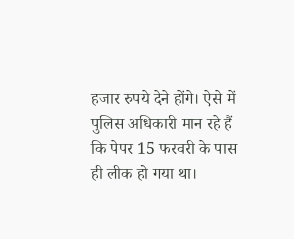हजार रुपये देने होंगे। ऐसे में पुलिस अधिकारी मान रहे हैं कि पेपर 15 फरवरी के पास ही लीक हो गया था।